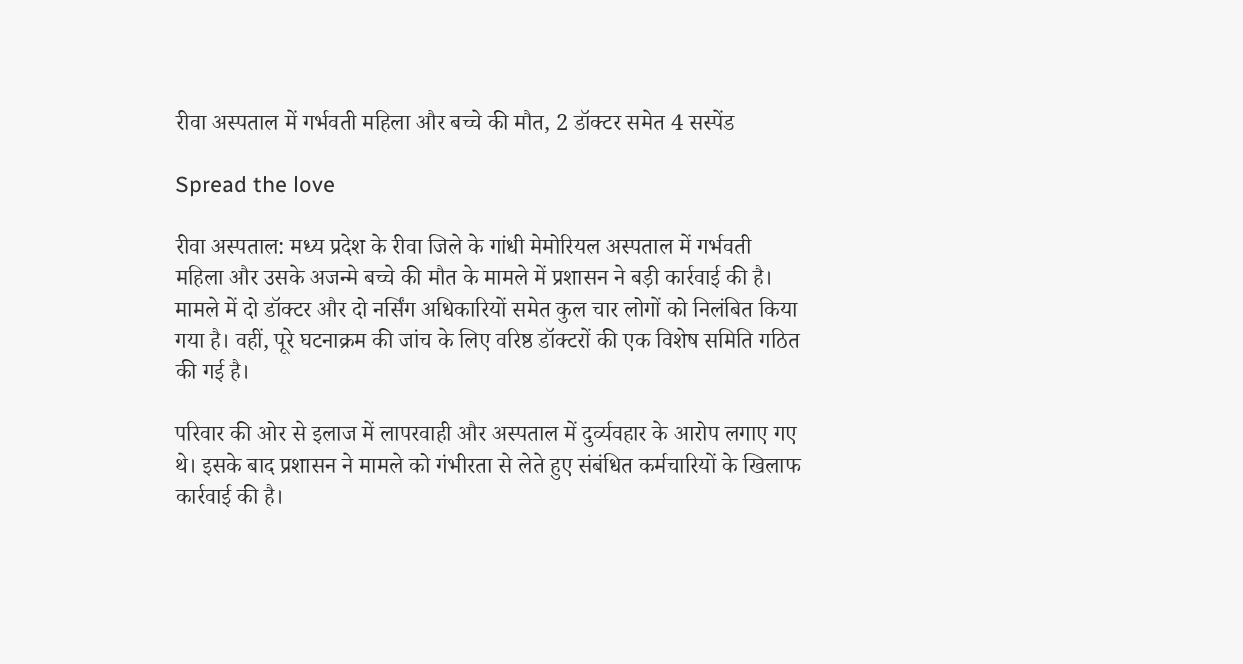रीवा अस्पताल में गर्भवती महिला और बच्चे की मौत, 2 डॉक्टर समेत 4 सस्पेंड

Spread the love

रीवा अस्पताल: मध्य प्रदेश के रीवा जिले के गांधी मेमोरियल अस्पताल में गर्भवती महिला और उसके अजन्मे बच्चे की मौत के मामले में प्रशासन ने बड़ी कार्रवाई की है। मामले में दो डॉक्टर और दो नर्सिंग अधिकारियों समेत कुल चार लोगों को निलंबित किया गया है। वहीं, पूरे घटनाक्रम की जांच के लिए वरिष्ठ डॉक्टरों की एक विशेष समिति गठित की गई है।

परिवार की ओर से इलाज में लापरवाही और अस्पताल में दुर्व्यवहार के आरोप लगाए गए थे। इसके बाद प्रशासन ने मामले को गंभीरता से लेते हुए संबंधित कर्मचारियों के खिलाफ कार्रवाई की है।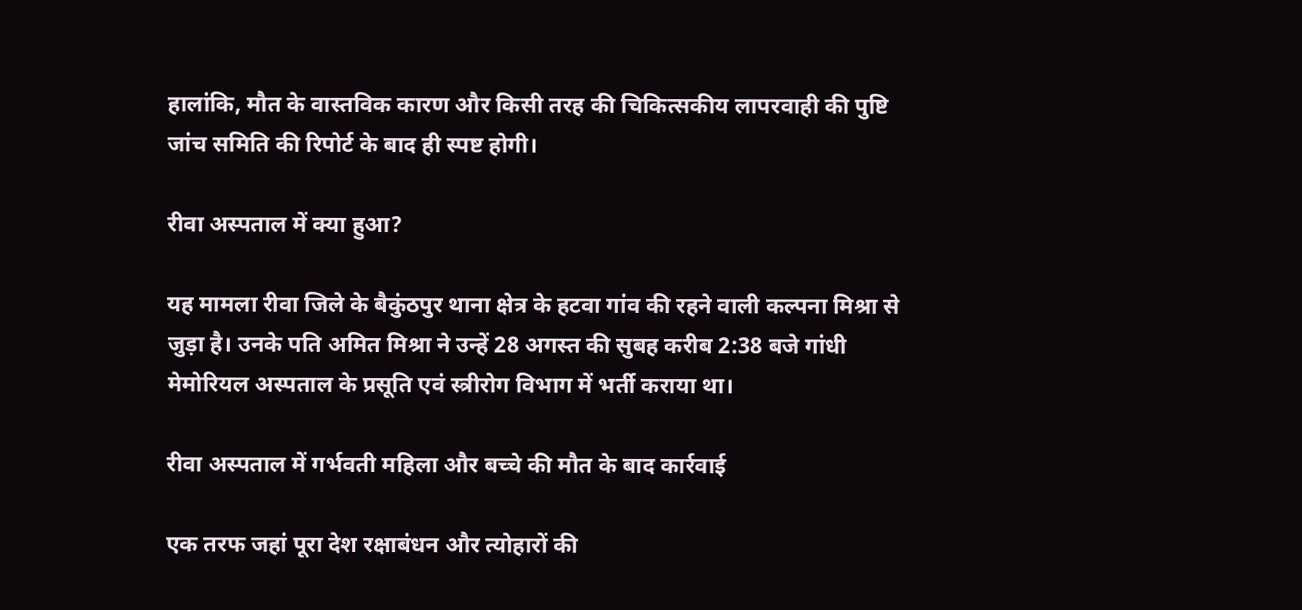हालांकि, मौत के वास्तविक कारण और किसी तरह की चिकित्सकीय लापरवाही की पुष्टि जांच समिति की रिपोर्ट के बाद ही स्पष्ट होगी।

रीवा अस्पताल में क्या हुआ?

यह मामला रीवा जिले के बैकुंठपुर थाना क्षेत्र के हटवा गांव की रहने वाली कल्पना मिश्रा से जुड़ा है। उनके पति अमित मिश्रा ने उन्हें 28 अगस्त की सुबह करीब 2:38 बजे गांधी मेमोरियल अस्पताल के प्रसूति एवं स्त्रीरोग विभाग में भर्ती कराया था।

रीवा अस्पताल में गर्भवती महिला और बच्चे की मौत के बाद कार्रवाई

एक तरफ जहां पूरा देश रक्षाबंधन और त्योहारों की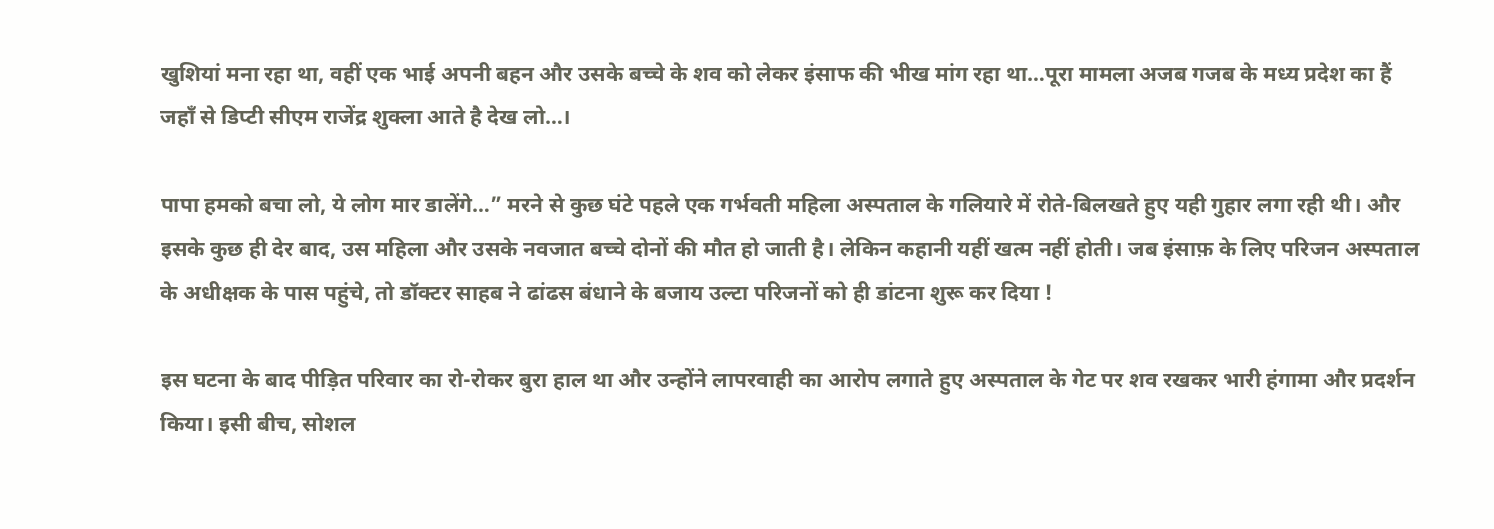खुशियां मना रहा था, वहीं एक भाई अपनी बहन और उसके बच्चे के शव को लेकर इंसाफ की भीख मांग रहा था…पूरा मामला अजब गजब के मध्य प्रदेश का हैं जहाँ से डिप्टी सीएम राजेंद्र शुक्ला आते है देख लो…।

पापा हमको बचा लो, ये लोग मार डालेंगे…” मरने से कुछ घंटे पहले एक गर्भवती महिला अस्पताल के गलियारे में रोते-बिलखते हुए यही गुहार लगा रही थी। और इसके कुछ ही देर बाद, उस महिला और उसके नवजात बच्चे दोनों की मौत हो जाती है। लेकिन कहानी यहीं खत्म नहीं होती। जब इंसाफ़ के लिए परिजन अस्पताल के अधीक्षक के पास पहुंचे, तो डॉक्टर साहब ने ढांढस बंधाने के बजाय उल्टा परिजनों को ही डांटना शुरू कर दिया !

इस घटना के बाद पीड़ित परिवार का रो-रोकर बुरा हाल था और उन्होंने लापरवाही का आरोप लगाते हुए अस्पताल के गेट पर शव रखकर भारी हंगामा और प्रदर्शन किया। इसी बीच, सोशल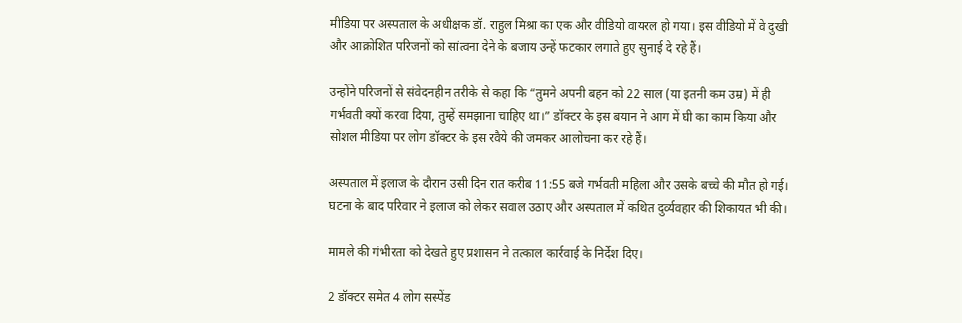मीडिया पर अस्पताल के अधीक्षक डॉ. राहुल मिश्रा का एक और वीडियो वायरल हो गया। इस वीडियो में वे दुखी और आक्रोशित परिजनों को सांत्वना देने के बजाय उन्हें फटकार लगाते हुए सुनाई दे रहे हैं।

उन्होंने परिजनों से संवेदनहीन तरीके से कहा कि “तुमने अपनी बहन को 22 साल (या इतनी कम उम्र) में ही गर्भवती क्यों करवा दिया, तुम्हें समझाना चाहिए था।” डॉक्टर के इस बयान ने आग में घी का काम किया और सोशल मीडिया पर लोग डॉक्टर के इस रवैये की जमकर आलोचना कर रहे हैं।

अस्पताल में इलाज के दौरान उसी दिन रात करीब 11:55 बजे गर्भवती महिला और उसके बच्चे की मौत हो गई। घटना के बाद परिवार ने इलाज को लेकर सवाल उठाए और अस्पताल में कथित दुर्व्यवहार की शिकायत भी की।

मामले की गंभीरता को देखते हुए प्रशासन ने तत्काल कार्रवाई के निर्देश दिए।

2 डॉक्टर समेत 4 लोग सस्पेंड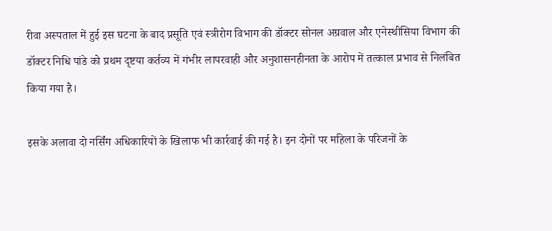रीवा अस्पताल में हुई इस घटना के बाद प्रसूति एवं स्त्रीरोग विभाग की डॉक्टर सोनल अग्रवाल और एनेस्थीसिया विभाग की डॉक्टर निधि पांडे को प्रथम दृष्टया कर्तव्य में गंभीर लापरवाही और अनुशासनहीनता के आरोप में तत्काल प्रभाव से निलंबित किया गया है।

इसके अलावा दो नर्सिंग अधिकारियों के खिलाफ भी कार्रवाई की गई है। इन दोनों पर महिला के परिजनों के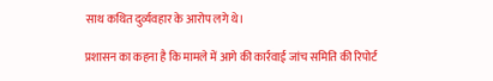साथ कथित दुर्व्यवहार के आरोप लगे थे।

प्रशासन का कहना है कि मामले में आगे की कार्रवाई जांच समिति की रिपोर्ट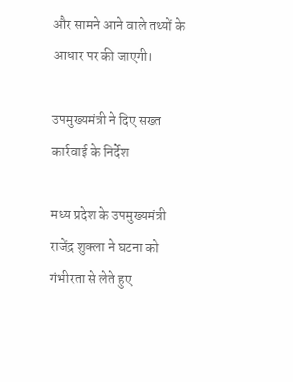और सामने आने वाले तथ्यों के आधार पर की जाएगी।

उपमुख्यमंत्री ने दिए सख्त कार्रवाई के निर्देश

मध्य प्रदेश के उपमुख्यमंत्री राजेंद्र शुक्ला ने घटना को गंभीरता से लेते हुए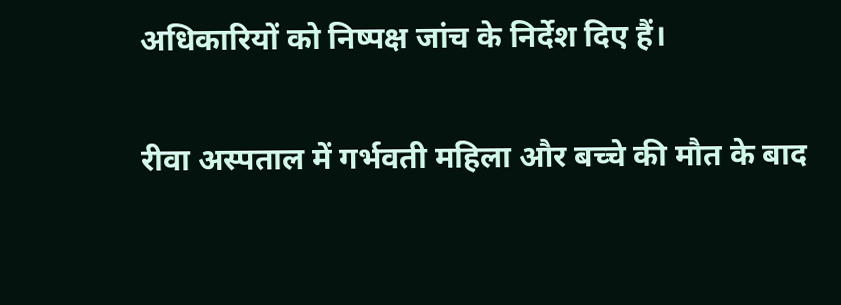अधिकारियों को निष्पक्ष जांच के निर्देश दिए हैं।

रीवा अस्पताल में गर्भवती महिला और बच्चे की मौत के बाद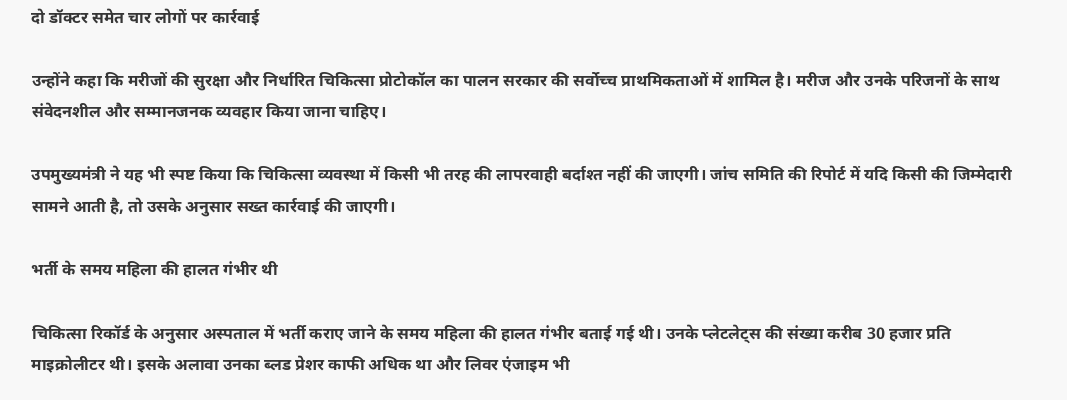दो डॉक्टर समेत चार लोगों पर कार्रवाई

उन्होंने कहा कि मरीजों की सुरक्षा और निर्धारित चिकित्सा प्रोटोकॉल का पालन सरकार की सर्वोच्च प्राथमिकताओं में शामिल है। मरीज और उनके परिजनों के साथ संवेदनशील और सम्मानजनक व्यवहार किया जाना चाहिए।

उपमुख्यमंत्री ने यह भी स्पष्ट किया कि चिकित्सा व्यवस्था में किसी भी तरह की लापरवाही बर्दाश्त नहीं की जाएगी। जांच समिति की रिपोर्ट में यदि किसी की जिम्मेदारी सामने आती है, तो उसके अनुसार सख्त कार्रवाई की जाएगी।

भर्ती के समय महिला की हालत गंभीर थी

चिकित्सा रिकॉर्ड के अनुसार अस्पताल में भर्ती कराए जाने के समय महिला की हालत गंभीर बताई गई थी। उनके प्लेटलेट्स की संख्या करीब 30 हजार प्रति माइक्रोलीटर थी। इसके अलावा उनका ब्लड प्रेशर काफी अधिक था और लिवर एंजाइम भी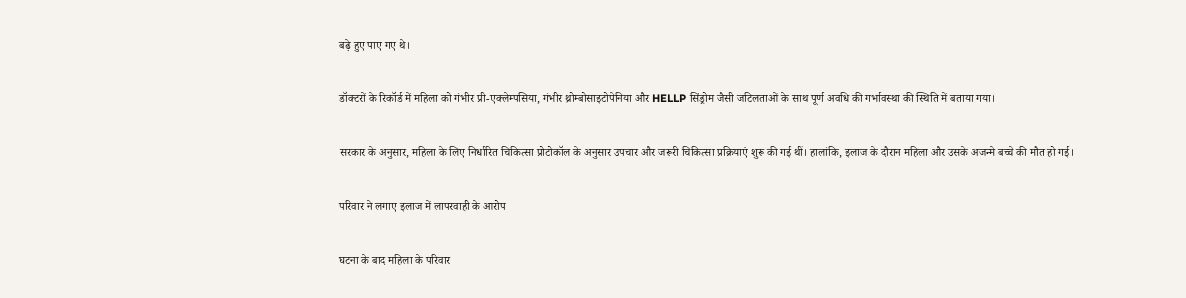बढ़े हुए पाए गए थे।

डॉक्टरों के रिकॉर्ड में महिला को गंभीर प्री-एक्लेम्पसिया, गंभीर थ्रोम्बोसाइटोपेनिया और HELLP सिंड्रोम जैसी जटिलताओं के साथ पूर्ण अवधि की गर्भावस्था की स्थिति में बताया गया।

सरकार के अनुसार, महिला के लिए निर्धारित चिकित्सा प्रोटोकॉल के अनुसार उपचार और जरूरी चिकित्सा प्रक्रियाएं शुरू की गई थीं। हालांकि, इलाज के दौरान महिला और उसके अजन्मे बच्चे की मौत हो गई।

परिवार ने लगाए इलाज में लापरवाही के आरोप

घटना के बाद महिला के परिवार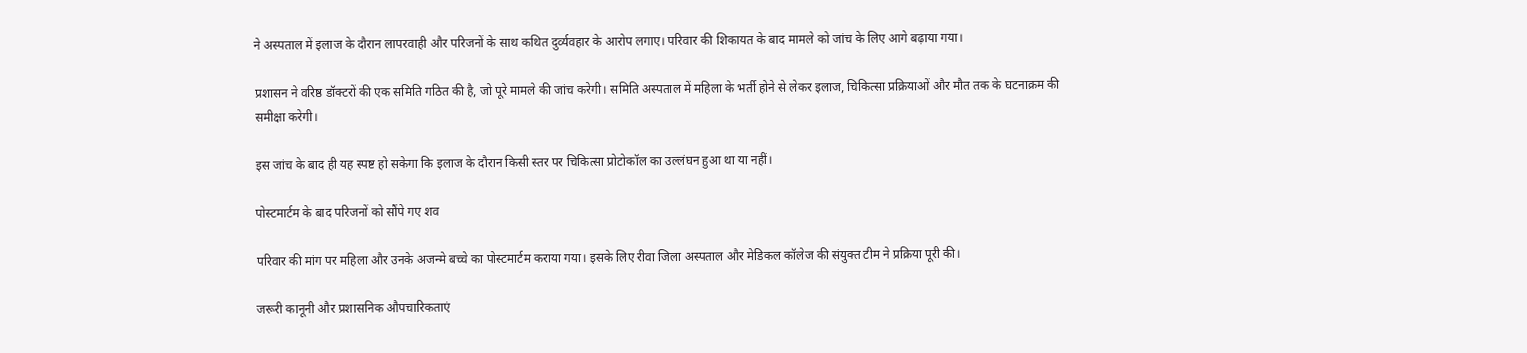ने अस्पताल में इलाज के दौरान लापरवाही और परिजनों के साथ कथित दुर्व्यवहार के आरोप लगाए। परिवार की शिकायत के बाद मामले को जांच के लिए आगे बढ़ाया गया।

प्रशासन ने वरिष्ठ डॉक्टरों की एक समिति गठित की है, जो पूरे मामले की जांच करेगी। समिति अस्पताल में महिला के भर्ती होने से लेकर इलाज, चिकित्सा प्रक्रियाओं और मौत तक के घटनाक्रम की समीक्षा करेगी।

इस जांच के बाद ही यह स्पष्ट हो सकेगा कि इलाज के दौरान किसी स्तर पर चिकित्सा प्रोटोकॉल का उल्लंघन हुआ था या नहीं।

पोस्टमार्टम के बाद परिजनों को सौंपे गए शव

परिवार की मांग पर महिला और उनके अजन्मे बच्चे का पोस्टमार्टम कराया गया। इसके लिए रीवा जिला अस्पताल और मेडिकल कॉलेज की संयुक्त टीम ने प्रक्रिया पूरी की।

जरूरी कानूनी और प्रशासनिक औपचारिकताएं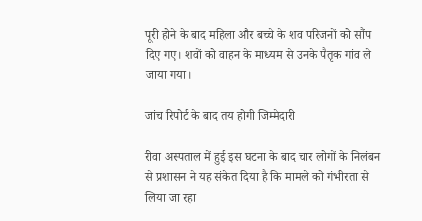पूरी होने के बाद महिला और बच्चे के शव परिजनों को सौंप दिए गए। शवों को वाहन के माध्यम से उनके पैतृक गांव ले जाया गया।

जांच रिपोर्ट के बाद तय होगी जिम्मेदारी

रीवा अस्पताल में हुई इस घटना के बाद चार लोगों के निलंबन से प्रशासन ने यह संकेत दिया है कि मामले को गंभीरता से लिया जा रहा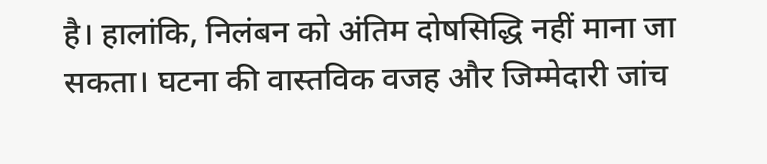है। हालांकि, निलंबन को अंतिम दोषसिद्धि नहीं माना जा सकता। घटना की वास्तविक वजह और जिम्मेदारी जांच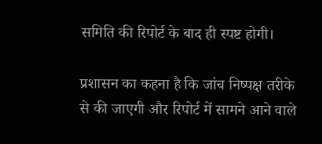समिति की रिपोर्ट के बाद ही स्पष्ट होगी।

प्रशासन का कहना है कि जांच निष्पक्ष तरीके से की जाएगी और रिपोर्ट में सामने आने वाले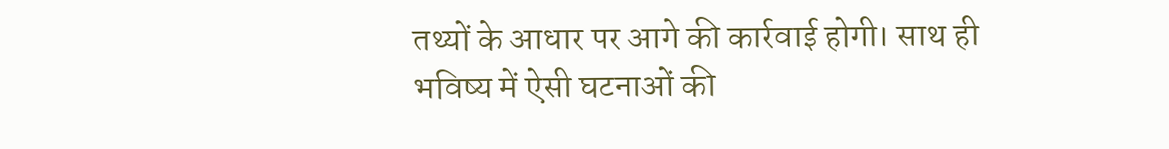तथ्यों के आधार पर आगे की कार्रवाई होगी। साथ ही भविष्य में ऐसी घटनाओं की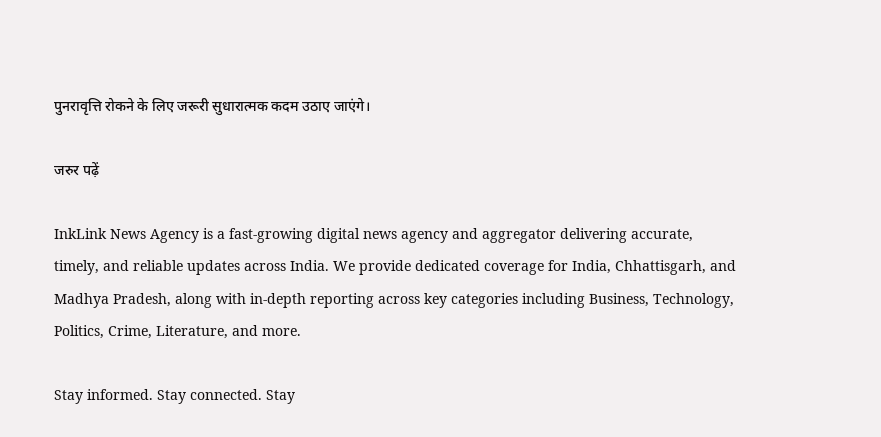पुनरावृत्ति रोकने के लिए जरूरी सुधारात्मक कदम उठाए जाएंगे।

जरुर पढ़ें

InkLink News Agency is a fast-growing digital news agency and aggregator delivering accurate, timely, and reliable updates across India. We provide dedicated coverage for India, Chhattisgarh, and Madhya Pradesh, along with in-depth reporting across key categories including Business, Technology, Politics, Crime, Literature, and more.

Stay informed. Stay connected. Stay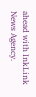ahead with InkLink News Agency.